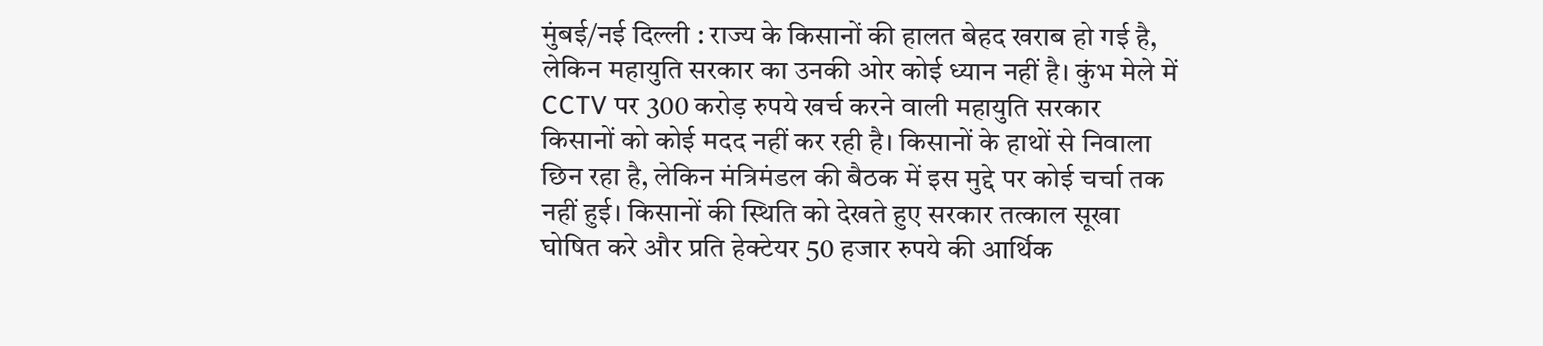मुंबई/नई दिल्ली : राज्य के किसानों की हालत बेहद खराब हो गई है, लेकिन महायुति सरकार का उनकी ओर कोई ध्यान नहीं है। कुंभ मेले में CCTV पर 300 करोड़ रुपये खर्च करने वाली महायुति सरकार किसानों को कोई मदद नहीं कर रही है। किसानों के हाथों से निवाला छिन रहा है, लेकिन मंत्रिमंडल की बैठक में इस मुद्दे पर कोई चर्चा तक नहीं हुई। किसानों की स्थिति को देखते हुए सरकार तत्काल सूखा घोषित करे और प्रति हेक्टेयर 50 हजार रुपये की आर्थिक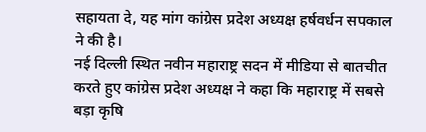सहायता दे, यह मांग कांग्रेस प्रदेश अध्यक्ष हर्षवर्धन सपकाल ने की है।
नई दिल्ली स्थित नवीन महाराष्ट्र सदन में मीडिया से बातचीत करते हुए कांग्रेस प्रदेश अध्यक्ष ने कहा कि महाराष्ट्र में सबसे बड़ा कृषि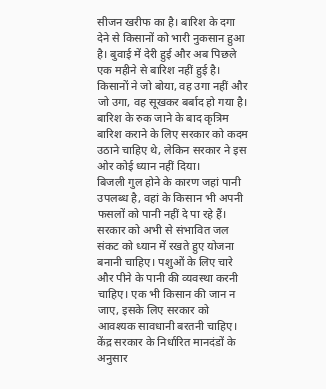सीजन खरीफ का है। बारिश के दगा देने से किसानों को भारी नुकसान हुआ है। बुवाई में देरी हुई और अब पिछले एक महीने से बारिश नहीं हुई है। किसानों ने जो बोया, वह उगा नहीं और जो उगा, वह सूखकर बर्बाद हो गया है। बारिश के रुक जाने के बाद कृत्रिम बारिश कराने के लिए सरकार को कदम उठाने चाहिए थे, लेकिन सरकार ने इस ओर कोई ध्यान नहीं दिया।
बिजली गुल होने के कारण जहां पानी उपलब्ध है, वहां के किसान भी अपनी फसलों को पानी नहीं दे पा रहे हैं। सरकार को अभी से संभावित जल संकट को ध्यान में रखते हुए योजना बनानी चाहिए। पशुओं के लिए चारे और पीने के पानी की व्यवस्था करनी चाहिए। एक भी किसान की जान न जाए, इसके लिए सरकार को आवश्यक सावधानी बरतनी चाहिए। केंद्र सरकार के निर्धारित मानदंडों के अनुसार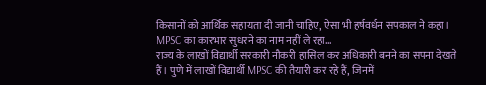किसानों को आर्थिक सहायता दी जानी चाहिए, ऐसा भी हर्षवर्धन सपकाल ने कहा।
MPSC का कारभार सुधरने का नाम नहीं ले रहा…
राज्य के लाखों विद्यार्थी सरकारी नौकरी हासिल कर अधिकारी बनने का सपना देखते हैं। पुणे में लाखों विद्यार्थी MPSC की तैयारी कर रहे हैं, जिनमें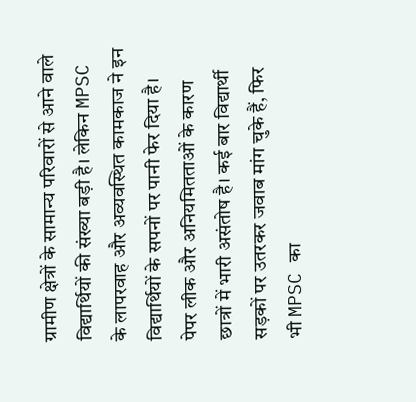ग्रामीण क्षेत्रों के सामान्य परिवारों से आने वाले विद्यार्थियों की संख्या बड़ी है। लेकिन MPSC के लापरवाह और अव्यवस्थित कामकाज ने इन विद्यार्थियों के सपनों पर पानी फेर दिया है। पेपर लीक और अनियमितताओं के कारण छात्रों में भारी असंतोष है। कई बार विद्यार्थी सड़कों पर उतरकर जवाब मांग चुके हैं, फिर भी MPSC का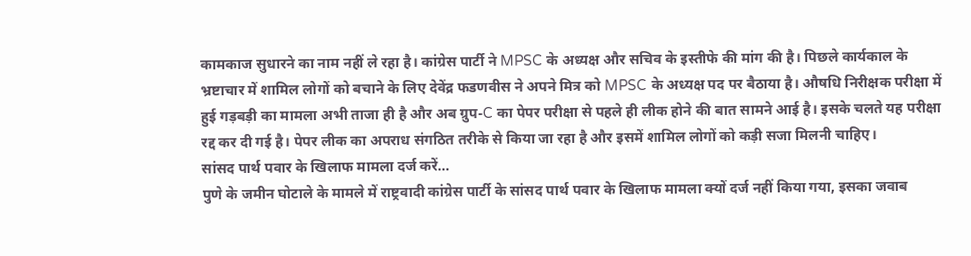कामकाज सुधारने का नाम नहीं ले रहा है। कांग्रेस पार्टी ने MPSC के अध्यक्ष और सचिव के इस्तीफे की मांग की है। पिछले कार्यकाल के भ्रष्टाचार में शामिल लोगों को बचाने के लिए देवेंद्र फडणवीस ने अपने मित्र को MPSC के अध्यक्ष पद पर बैठाया है। औषधि निरीक्षक परीक्षा में हुई गड़बड़ी का मामला अभी ताजा ही है और अब ग्रुप-C का पेपर परीक्षा से पहले ही लीक होने की बात सामने आई है। इसके चलते यह परीक्षा रद्द कर दी गई है। पेपर लीक का अपराध संगठित तरीके से किया जा रहा है और इसमें शामिल लोगों को कड़ी सजा मिलनी चाहिए।
सांसद पार्थ पवार के खिलाफ मामला दर्ज करें…
पुणे के जमीन घोटाले के मामले में राष्ट्रवादी कांग्रेस पार्टी के सांसद पार्थ पवार के खिलाफ मामला क्यों दर्ज नहीं किया गया, इसका जवाब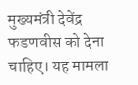मुख्यमंत्री देवेंद्र फडणवीस को देना चाहिए। यह मामला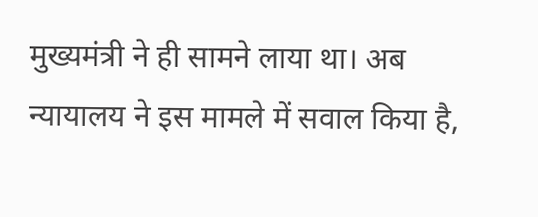मुख्यमंत्री ने ही सामने लाया था। अब न्यायालय ने इस मामले में सवाल किया है,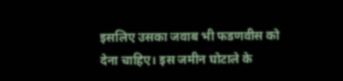इसलिए उसका जवाब भी फडणवीस को देना चाहिए। इस जमीन घोटाले के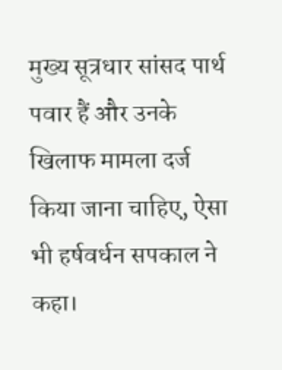मुख्य सूत्रधार सांसद पार्थ पवार हैं और उनके खिलाफ मामला दर्ज किया जाना चाहिए, ऐसा भी हर्षवर्धन सपकाल ने कहा।